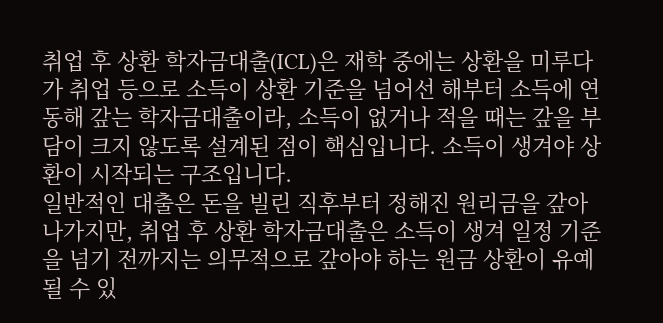취업 후 상환 학자금대출(ICL)은 재학 중에는 상환을 미루다가 취업 등으로 소득이 상환 기준을 넘어선 해부터 소득에 연동해 갚는 학자금대출이라, 소득이 없거나 적을 때는 갚을 부담이 크지 않도록 설계된 점이 핵심입니다. 소득이 생겨야 상환이 시작되는 구조입니다.
일반적인 대출은 돈을 빌린 직후부터 정해진 원리금을 갚아 나가지만, 취업 후 상환 학자금대출은 소득이 생겨 일정 기준을 넘기 전까지는 의무적으로 갚아야 하는 원금 상환이 유예될 수 있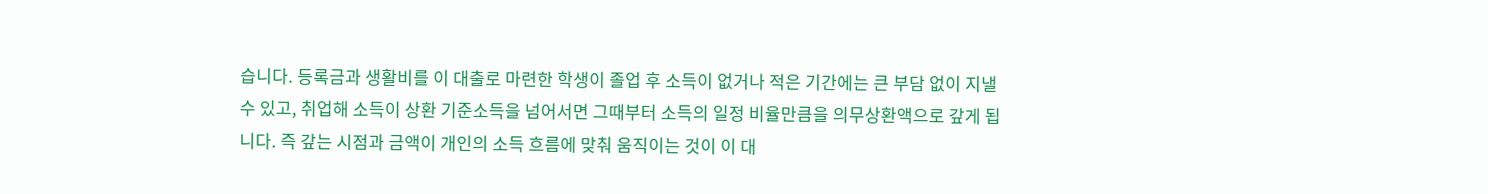습니다. 등록금과 생활비를 이 대출로 마련한 학생이 졸업 후 소득이 없거나 적은 기간에는 큰 부담 없이 지낼 수 있고, 취업해 소득이 상환 기준소득을 넘어서면 그때부터 소득의 일정 비율만큼을 의무상환액으로 갚게 됩니다. 즉 갚는 시점과 금액이 개인의 소득 흐름에 맞춰 움직이는 것이 이 대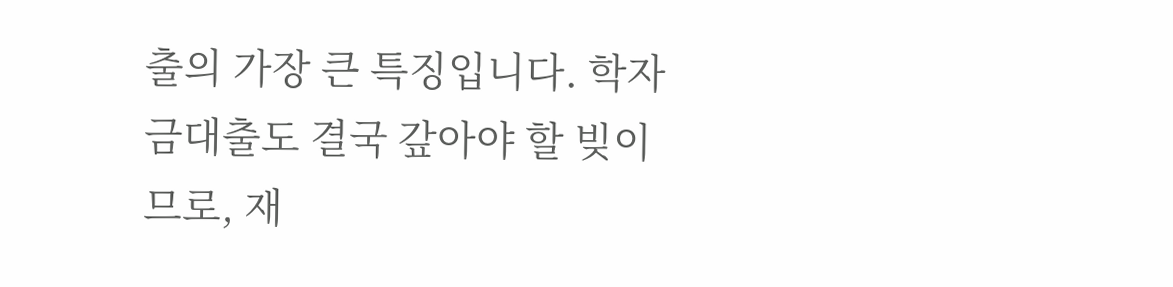출의 가장 큰 특징입니다. 학자금대출도 결국 갚아야 할 빚이므로, 재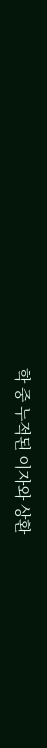학 중 누적된 이자와 상환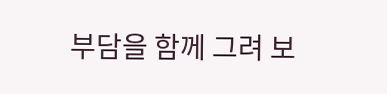부담을 함께 그려 보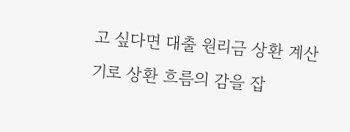고 싶다면 대출 원리금 상환 계산기로 상환 흐름의 감을 잡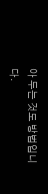아 두는 것도 방법입니다.